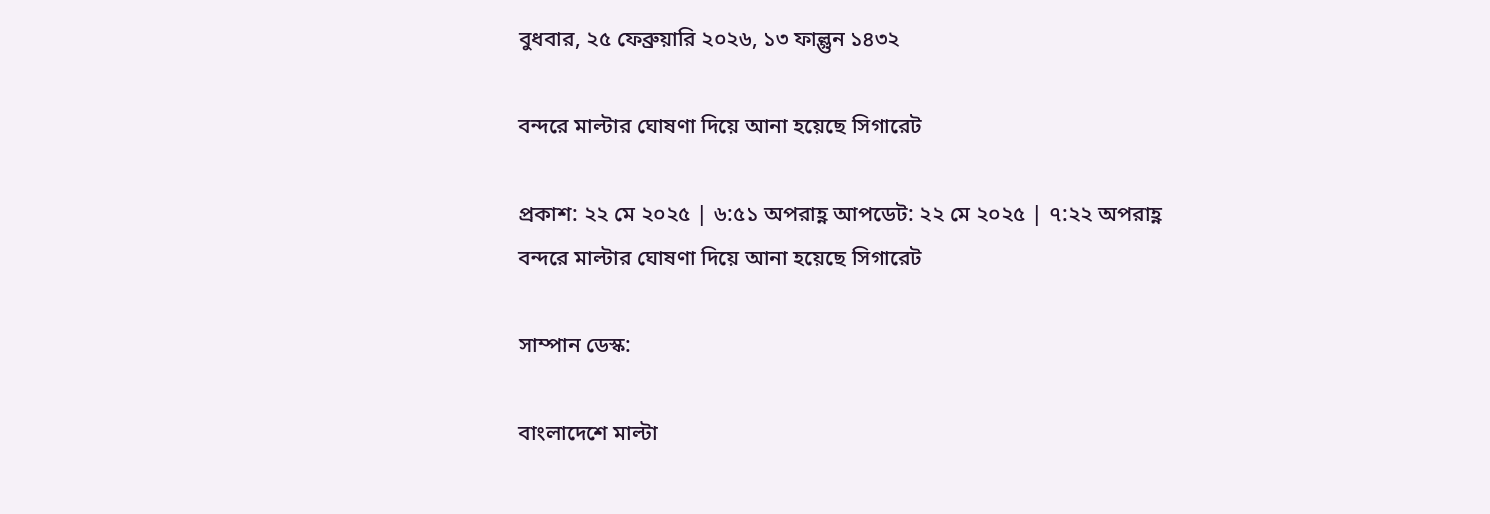বুধবার, ২৫ ফেব্রুয়ারি ২০২৬, ১৩ ফাল্গুন ১৪৩২

বন্দরে মাল্টার ঘোষণা দিয়ে আনা হয়েছে সিগারেট

প্রকাশ: ২২ মে ২০২৫ | ৬:৫১ অপরাহ্ণ আপডেট: ২২ মে ২০২৫ | ৭:২২ অপরাহ্ণ
বন্দরে মাল্টার ঘোষণা দিয়ে আনা হয়েছে সিগারেট

সাম্পান ডেস্ক:

বাংলাদেশে মাল্টা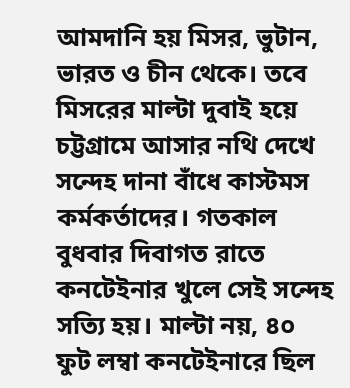আমদানি হয় মিসর, ভুটান, ভারত ও চীন থেকে। তবে মিসরের মাল্টা দুবাই হয়ে চট্টগ্রামে আসার নথি দেখে সন্দেহ দানা বাঁধে কাস্টমস কর্মকর্তাদের। গতকাল বুধবার দিবাগত রাতে কনটেইনার খুলে সেই সন্দেহ সত্যি হয়। মাল্টা নয়, ৪০ ফুট লম্বা কনটেইনারে ছিল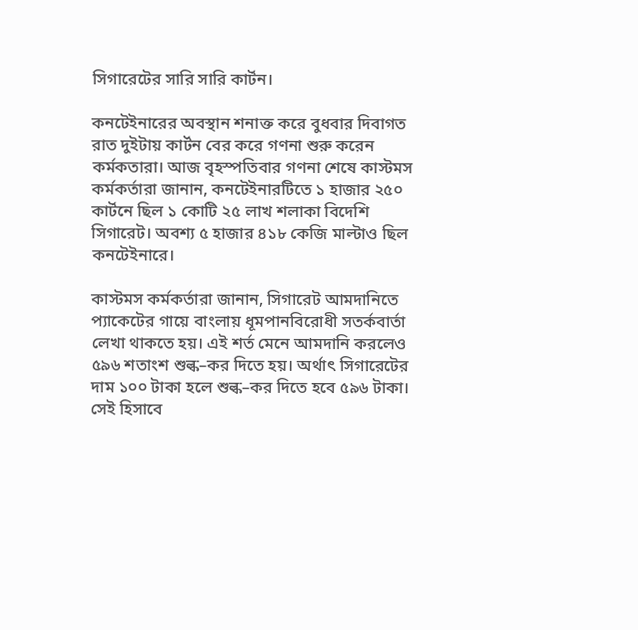সিগারেটের সারি সারি কার্টন।

কনটেইনারের অবস্থান শনাক্ত করে বুধবার দিবাগত রাত দুইটায় কার্টন বের করে গণনা শুরু করেন কর্মকতারা। আজ বৃহস্পতিবার গণনা শেষে কাস্টমস কর্মকর্তারা জানান, কনটেইনারটিতে ১ হাজার ২৫০ কার্টনে ছিল ১ কোটি ২৫ লাখ শলাকা বিদেশি সিগারেট। অবশ্য ৫ হাজার ৪১৮ কেজি মাল্টাও ছিল কনটেইনারে।

কাস্টমস কর্মকর্তারা জানান, সিগারেট আমদানিতে প্যাকেটের গায়ে বাংলায় ধূমপানবিরোধী সতর্কবার্তা লেখা থাকতে হয়। এই শর্ত মেনে আমদানি করলেও ৫৯৬ শতাংশ শুল্ক–কর দিতে হয়। অর্থাৎ সিগারেটের দাম ১০০ টাকা হলে শুল্ক–কর দিতে হবে ৫৯৬ টাকা। সেই হিসাবে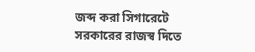জব্দ করা সিগারেটে সরকারের রাজস্ব দিতে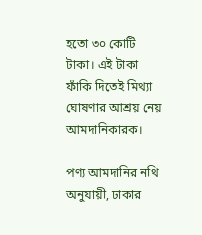হতো ৩০ কোটি টাকা। এই টাকা ফাঁকি দিতেই মিথ্যা ঘোষণার আশ্রয় নেয় আমদানিকারক।

পণ্য আমদানির নথি অনুযায়ী, ঢাকার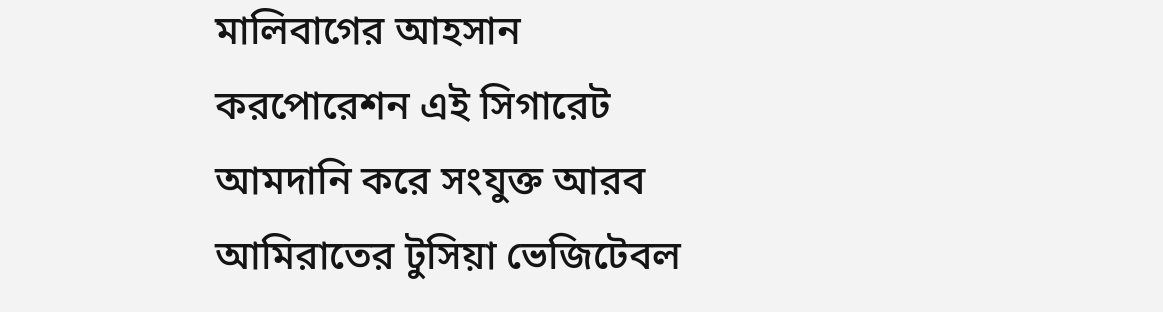মালিবাগের আহসান করপোরেশন এই সিগারেট আমদানি করে সংযুক্ত আরব আমিরাতের টুসিয়া ভেজিটেবল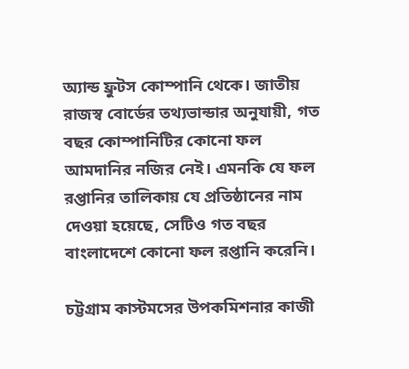অ্যান্ড ফ্রুটস কোম্পানি থেকে। জাতীয় রাজস্ব বোর্ডের তথ্যভান্ডার অনুযায়ী, গত বছর কোম্পানিটির কোনো ফল আমদানির নজির নেই। এমনকি যে ফল রপ্তানির তালিকায় যে প্রতিষ্ঠানের নাম দেওয়া হয়েছে, সেটিও গত বছর বাংলাদেশে কোনো ফল রপ্তানি করেনি।

চট্টগ্রাম কাস্টমসের উপকমিশনার কাজী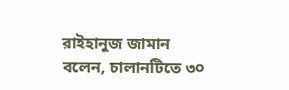রাইহানুজ জামান বলেন, চালানটিতে ৩০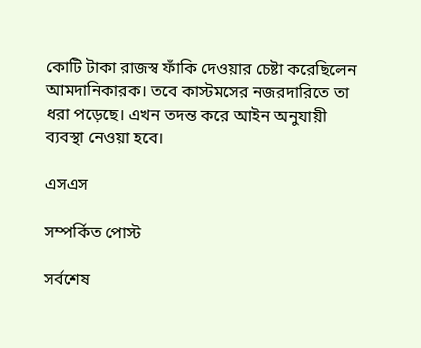কোটি টাকা রাজস্ব ফাঁকি দেওয়ার চেষ্টা করেছিলেন আমদানিকারক। তবে কাস্টমসের নজরদারিতে তা ধরা পড়েছে। এখন তদন্ত করে আইন অনুযায়ী ব্যবস্থা নেওয়া হবে।

এসএস

সম্পর্কিত পোস্ট

সর্বশেষ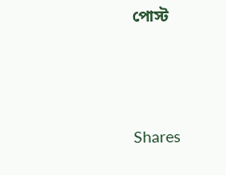পোস্ট



Shares